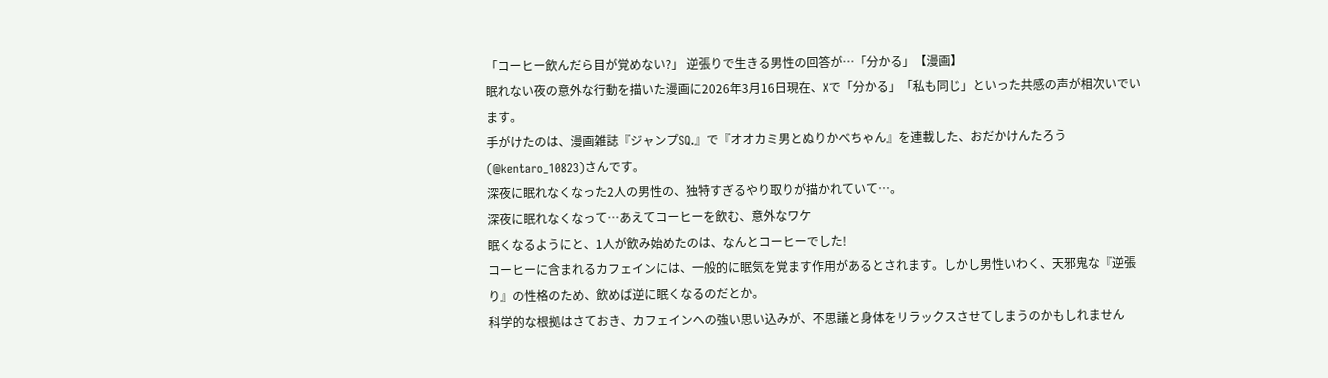「コーヒー飲んだら目が覚めない?」 逆張りで生きる男性の回答が…「分かる」【漫画】
眠れない夜の意外な行動を描いた漫画に2026年3月16日現在、Xで「分かる」「私も同じ」といった共感の声が相次いでいます。
手がけたのは、漫画雑誌『ジャンプSQ.』で『オオカミ男とぬりかべちゃん』を連載した、おだかけんたろう(@kentaro_10823)さんです。
深夜に眠れなくなった2人の男性の、独特すぎるやり取りが描かれていて…。
深夜に眠れなくなって…あえてコーヒーを飲む、意外なワケ
眠くなるようにと、1人が飲み始めたのは、なんとコーヒーでした!
コーヒーに含まれるカフェインには、一般的に眠気を覚ます作用があるとされます。しかし男性いわく、天邪鬼な『逆張り』の性格のため、飲めば逆に眠くなるのだとか。
科学的な根拠はさておき、カフェインへの強い思い込みが、不思議と身体をリラックスさせてしまうのかもしれません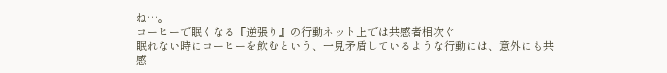ね…。
コーヒーで眠くなる『逆張り』の行動ネット上では共感者相次ぐ
眠れない時にコーヒーを飲むという、一見矛盾しているような行動には、意外にも共感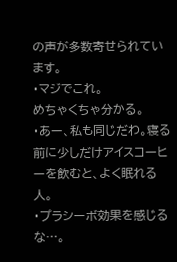の声が多数寄せられています。
・マジでこれ。
めちゃくちゃ分かる。
・あー、私も同じだわ。寝る前に少しだけアイスコーヒーを飲むと、よく眠れる人。
・プラシーボ効果を感じるな…。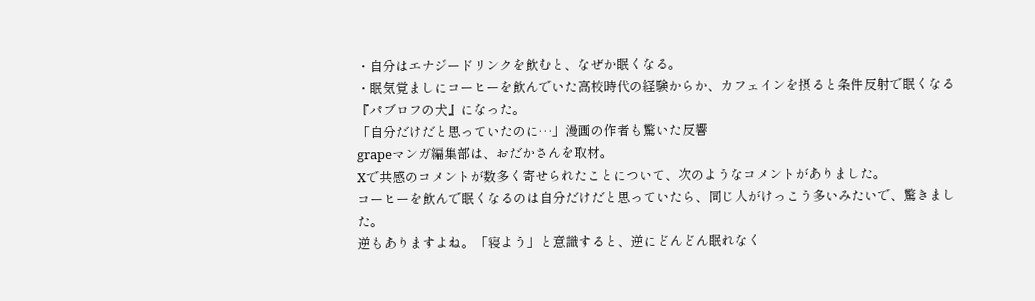・自分はエナジードリンクを飲むと、なぜか眠くなる。
・眠気覚ましにコーヒーを飲んでいた高校時代の経験からか、カフェインを摂ると条件反射で眠くなる『パブロフの犬』になった。
「自分だけだと思っていたのに…」漫画の作者も驚いた反響
grapeマンガ編集部は、おだかさんを取材。
Xで共感のコメントが数多く寄せられたことについて、次のようなコメントがありました。
コーヒーを飲んで眠くなるのは自分だけだと思っていたら、同じ人がけっこう多いみたいで、驚きました。
逆もありますよね。「寝よう」と意識すると、逆にどんどん眠れなく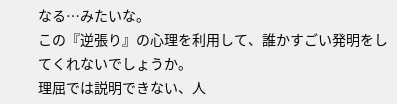なる…みたいな。
この『逆張り』の心理を利用して、誰かすごい発明をしてくれないでしょうか。
理屈では説明できない、人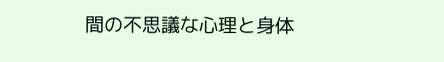間の不思議な心理と身体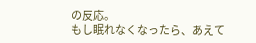の反応。
もし眠れなくなったら、あえて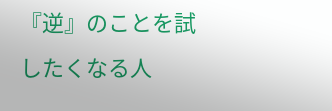『逆』のことを試したくなる人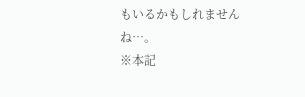もいるかもしれませんね…。
※本記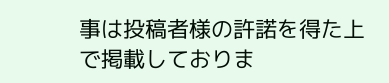事は投稿者様の許諾を得た上で掲載しておりま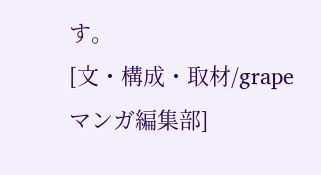す。
[文・構成・取材/grapeマンガ編集部]